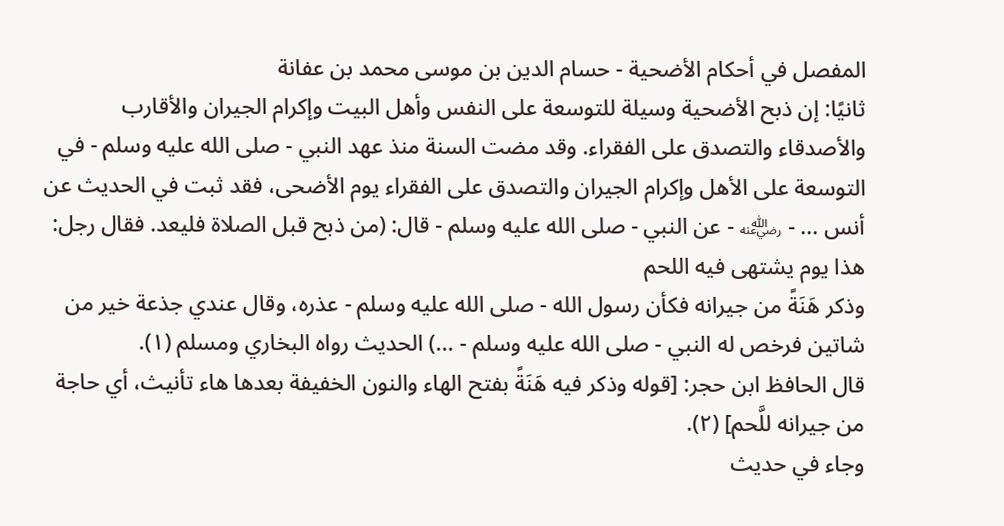المفصل في أحكام الأضحية - حسام الدين بن موسى محمد بن عفانة
ثانيًا: إن ذبح الأضحية وسيلة للتوسعة على النفس وأهل البيت وإكرام الجيران والأقارب والأصدقاء والتصدق على الفقراء. وقد مضت السنة منذ عهد النبي - صلى الله عليه وسلم - في التوسعة على الأهل وإكرام الجيران والتصدق على الفقراء يوم الأضحى، فقد ثبت في الحديث عن أنس ... - ﵁ - عن النبي - صلى الله عليه وسلم - قال: (من ذبح قبل الصلاة فليعد. فقال رجل: هذا يوم يشتهى فيه اللحم
وذكر هَنَةً من جيرانه فكأن رسول الله - صلى الله عليه وسلم - عذره، وقال عندي جذعة خير من شاتين فرخص له النبي - صلى الله عليه وسلم - ...) الحديث رواه البخاري ومسلم (١).
قال الحافظ ابن حجر: [قوله وذكر فيه هَنَةً بفتح الهاء والنون الخفيفة بعدها هاء تأنيث، أي حاجة من جيرانه للَّحم] (٢).
وجاء في حديث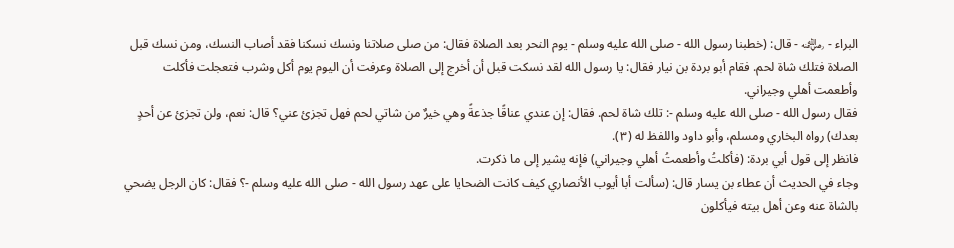البراء - ﵁ - قال: (خطبنا رسول الله - صلى الله عليه وسلم - يوم النحر بعد الصلاة فقال: من صلى صلاتنا ونسك نسكنا فقد أصاب النسك، ومن نسك قبل الصلاة فتلك شاة لحم. فقام أبو بردة بن نيار فقال: يا رسول الله لقد نسكت قبل أن أخرج إلى الصلاة وعرفت أن اليوم يوم أكل وشرب فتعجلت فأكلت وأطعمت أهلي وجيراني.
فقال رسول الله - صلى الله عليه وسلم -: تلك شاة لحم. فقال: إن عندي عناقًا جذعةً وهي خيرٌ من شاتي لحم فهل تجزئ عني؟ قال: نعم، ولن تجزئ عن أحدٍ بعدك) رواه البخاري ومسلم، وأبو داود واللفظ له (٣).
فانظر إلى قول أبي بردة: (فأكلتُ وأطعمتُ أهلي وجيراني) فإنه يشير إلى ما ذكرت.
وجاء في الحديث أن عطاء بن يسار قال: (سألت أبا أيوب الأنصاري كيف كانت الضحايا على عهد رسول الله - صلى الله عليه وسلم -؟ فقال: كان الرجل يضحي بالشاة عنه وعن أهل بيته فيأكلون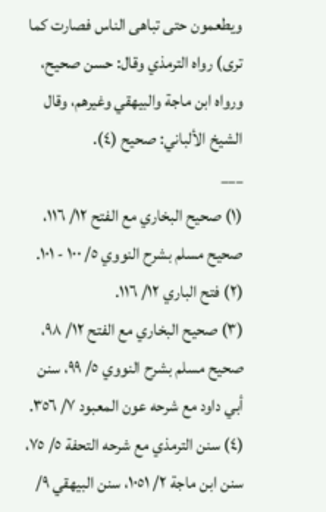ويطعمون حتى تباهى الناس فصارت كما ترى) رواه الترمذي وقال: حسن صحيح، ورواه ابن ماجة والبيهقي وغيرهم، وقال الشيخ الألباني: صحيح (٤).
___
(١) صحيح البخاري مع الفتح ١٢/ ١١٦، صحيح مسلم بشرح النووي ٥/ ١٠٠ - ١٠١.
(٢) فتح الباري ١٢/ ١١٦.
(٣) صحيح البخاري مع الفتح ١٢/ ٩٨، صحيح مسلم بشرح النووي ٥/ ٩٩، سنن أبي داود مع شرحه عون المعبود ٧/ ٣٥٦.
(٤) سنن الترمذي مع شرحه التحفة ٥/ ٧٥، سنن ابن ماجة ٢/ ١٠٥١، سنن البيهقي ٩/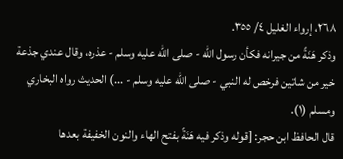٢٦٨، إرواء الغليل ٤/ ٣٥٥.
وذكر هَنَةً من جيرانه فكأن رسول الله - صلى الله عليه وسلم - عذره، وقال عندي جذعة خير من شاتين فرخص له النبي - صلى الله عليه وسلم - ...) الحديث رواه البخاري ومسلم (١).
قال الحافظ ابن حجر: [قوله وذكر فيه هَنَةً بفتح الهاء والنون الخفيفة بعدها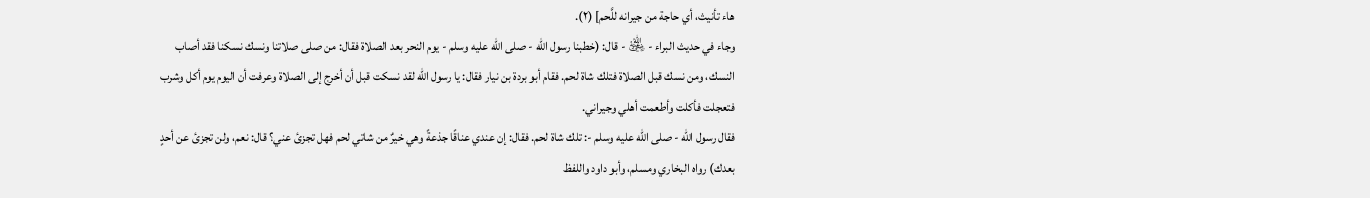هاء تأنيث، أي حاجة من جيرانه للَّحم] (٢).
وجاء في حديث البراء - ﵁ - قال: (خطبنا رسول الله - صلى الله عليه وسلم - يوم النحر بعد الصلاة فقال: من صلى صلاتنا ونسك نسكنا فقد أصاب النسك، ومن نسك قبل الصلاة فتلك شاة لحم. فقام أبو بردة بن نيار فقال: يا رسول الله لقد نسكت قبل أن أخرج إلى الصلاة وعرفت أن اليوم يوم أكل وشرب فتعجلت فأكلت وأطعمت أهلي وجيراني.
فقال رسول الله - صلى الله عليه وسلم -: تلك شاة لحم. فقال: إن عندي عناقًا جذعةً وهي خيرٌ من شاتي لحم فهل تجزئ عني؟ قال: نعم، ولن تجزئ عن أحدٍ بعدك) رواه البخاري ومسلم، وأبو داود واللفظ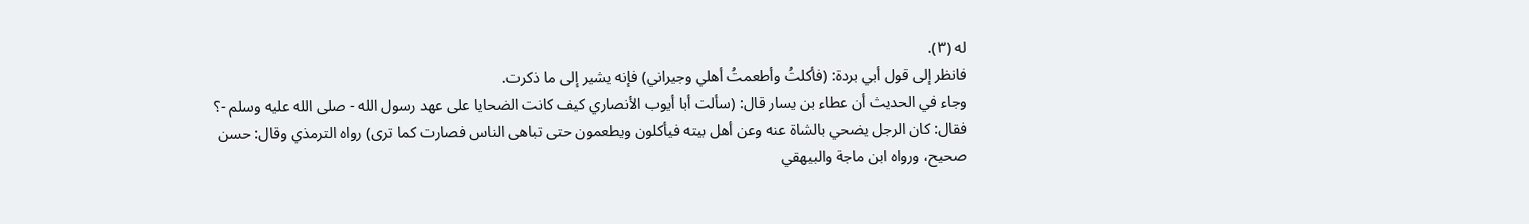له (٣).
فانظر إلى قول أبي بردة: (فأكلتُ وأطعمتُ أهلي وجيراني) فإنه يشير إلى ما ذكرت.
وجاء في الحديث أن عطاء بن يسار قال: (سألت أبا أيوب الأنصاري كيف كانت الضحايا على عهد رسول الله - صلى الله عليه وسلم -؟ فقال: كان الرجل يضحي بالشاة عنه وعن أهل بيته فيأكلون ويطعمون حتى تباهى الناس فصارت كما ترى) رواه الترمذي وقال: حسن صحيح، ورواه ابن ماجة والبيهقي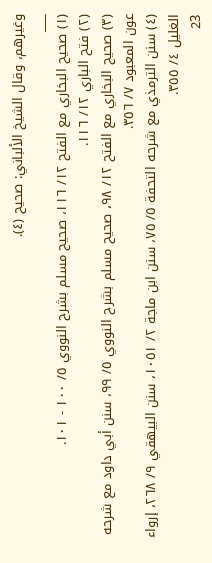وغيرهم، وقال الشيخ الألباني: صحيح (٤).
___
(١) صحيح البخاري مع الفتح ١٢/ ١١٦، صحيح مسلم بشرح النووي ٥/ ١٠٠ - ١٠١.
(٢) فتح الباري ١٢/ ١١٦.
(٣) صحيح البخاري مع الفتح ١٢/ ٩٨، صحيح مسلم بشرح النووي ٥/ ٩٩، سنن أبي داود مع شرحه عون المعبود ٧/ ٣٥٦.
(٤) سنن الترمذي مع شرحه التحفة ٥/ ٧٥، سنن ابن ماجة ٢/ ١٠٥١، سنن البيهقي ٩/ ٢٦٨، إرواء الغليل ٤/ ٣٥٥.
23